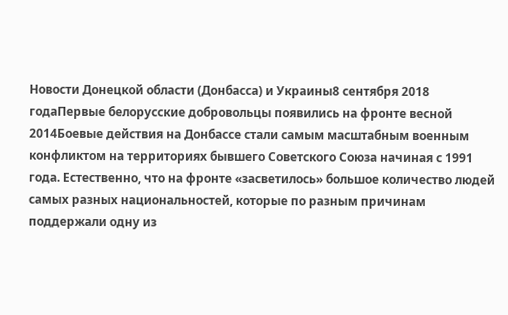Новости Донецкой области (Донбасса) и Украины8 сентября 2018 годаПервые белорусские добровольцы появились на фронте весной 2014Боевые действия на Донбассе стали самым масштабным военным конфликтом на территориях бывшего Советского Союза начиная с 1991 года. Естественно, что на фронте «засветилось» большое количество людей самых разных национальностей, которые по разным причинам поддержали одну из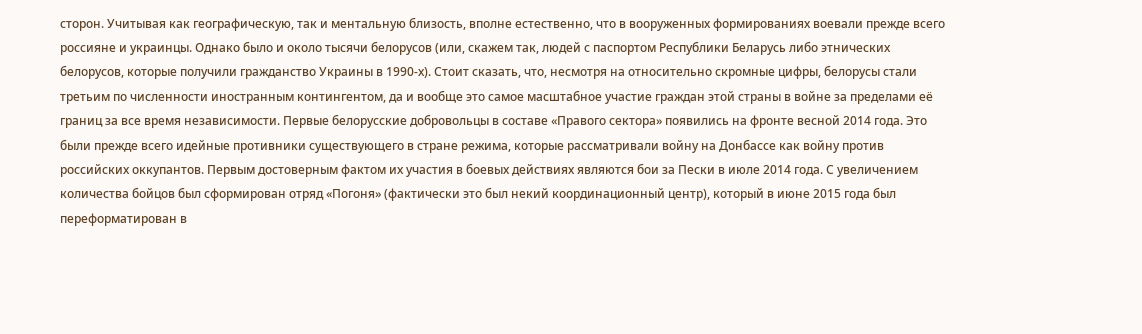сторон. Учитывая как географическую, так и ментальную близость, вполне естественно, что в вооруженных формированиях воевали прежде всего россияне и украинцы. Однако было и около тысячи белорусов (или, скажем так, людей с паспортом Республики Беларусь либо этнических белорусов, которые получили гражданство Украины в 1990-х). Стоит сказать, что, несмотря на относительно скромные цифры, белорусы стали третьим по численности иностранным контингентом, да и вообще это самое масштабное участие граждан этой страны в войне за пределами её границ за все время независимости. Первые белорусские добровольцы в составе «Правого сектора» появились на фронте весной 2014 года. Это были прежде всего идейные противники существующего в стране режима, которые рассматривали войну на Донбассе как войну против российских оккупантов. Первым достоверным фактом их участия в боевых действиях являются бои за Пески в июле 2014 года. С увеличением количества бойцов был сформирован отряд «Погоня» (фактически это был некий координационный центр), который в июне 2015 года был переформатирован в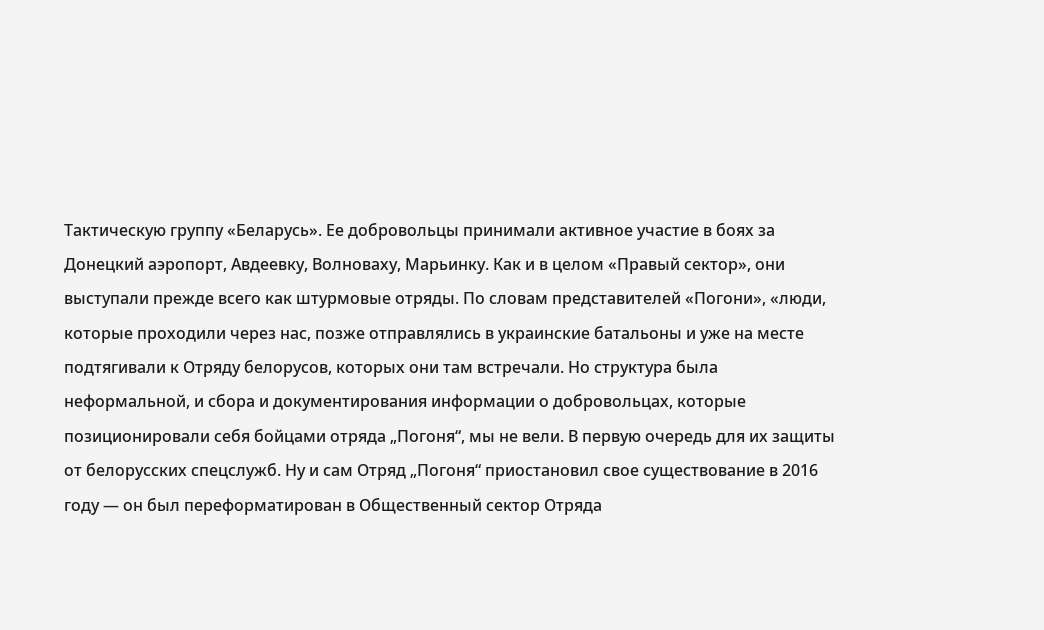Тактическую группу «Беларусь». Ее добровольцы принимали активное участие в боях за Донецкий аэропорт, Авдеевку, Волноваху, Марьинку. Как и в целом «Правый сектор», они выступали прежде всего как штурмовые отряды. По словам представителей «Погони», «люди, которые проходили через нас, позже отправлялись в украинские батальоны и уже на месте подтягивали к Отряду белорусов, которых они там встречали. Но структура была неформальной, и сбора и документирования информации о добровольцах, которые позиционировали себя бойцами отряда „Погоня“, мы не вели. В первую очередь для их защиты от белорусских спецслужб. Ну и сам Отряд „Погоня“ приостановил свое существование в 2016 году — он был переформатирован в Общественный сектор Отряда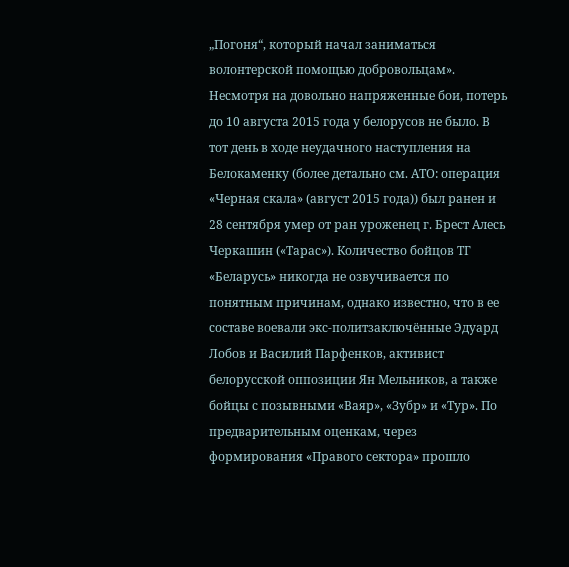„Погоня“, который начал заниматься волонтерской помощью добровольцам». Несмотря на довольно напряженные бои, потерь до 10 августа 2015 года у белорусов не было. В тот день в ходе неудачного наступления на Белокаменку (более детально см. АТО: операция «Черная скала» (август 2015 года)) был ранен и 28 сентября умер от ран уроженец г. Брест Алесь Черкашин («Тарас»). Количество бойцов ТГ «Беларусь» никогда не озвучивается по понятным причинам, однако известно, что в ее составе воевали экс-политзаключённые Эдуард Лобов и Василий Парфенков, активист белорусской оппозиции Ян Мельников, а также бойцы с позывными «Ваяр», «Зубр» и «Тур». По предварительным оценкам, через формирования «Правого сектора» прошло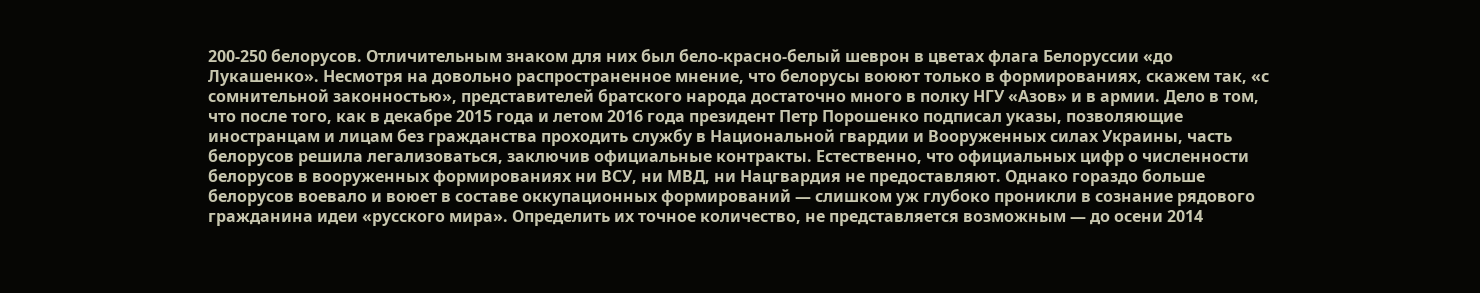200-250 белорусов. Отличительным знаком для них был бело-красно-белый шеврон в цветах флага Белоруссии «до Лукашенко». Несмотря на довольно распространенное мнение, что белорусы воюют только в формированиях, скажем так, «с сомнительной законностью», представителей братского народа достаточно много в полку НГУ «Азов» и в армии. Дело в том, что после того, как в декабре 2015 года и летом 2016 года президент Петр Порошенко подписал указы, позволяющие иностранцам и лицам без гражданства проходить службу в Национальной гвардии и Вооруженных силах Украины, часть белорусов решила легализоваться, заключив официальные контракты. Естественно, что официальных цифр о численности белорусов в вооруженных формированиях ни ВСУ, ни МВД, ни Нацгвардия не предоставляют. Однако гораздо больше белорусов воевало и воюет в составе оккупационных формирований — слишком уж глубоко проникли в сознание рядового гражданина идеи «русского мира». Определить их точное количество, не представляется возможным — до осени 2014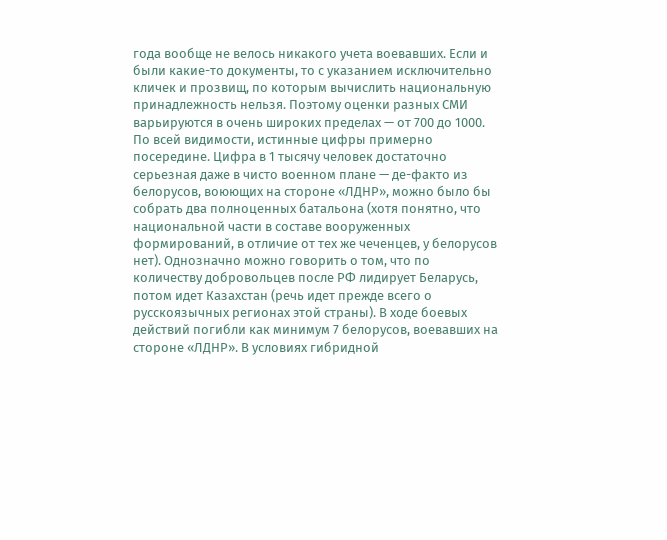года вообще не велось никакого учета воевавших. Если и были какие-то документы, то с указанием исключительно кличек и прозвищ, по которым вычислить национальную принадлежность нельзя. Поэтому оценки разных СМИ варьируются в очень широких пределах — от 700 до 1000. По всей видимости, истинные цифры примерно посередине. Цифра в 1 тысячу человек достаточно серьезная даже в чисто военном плане — де-факто из белорусов, воюющих на стороне «ЛДНР», можно было бы собрать два полноценных батальона (хотя понятно, что национальной части в составе вооруженных формирований, в отличие от тех же чеченцев, у белорусов нет). Однозначно можно говорить о том, что по количеству добровольцев после РФ лидирует Беларусь, потом идет Казахстан (речь идет прежде всего о русскоязычных регионах этой страны). В ходе боевых действий погибли как минимум 7 белорусов, воевавших на стороне «ЛДНР». В условиях гибридной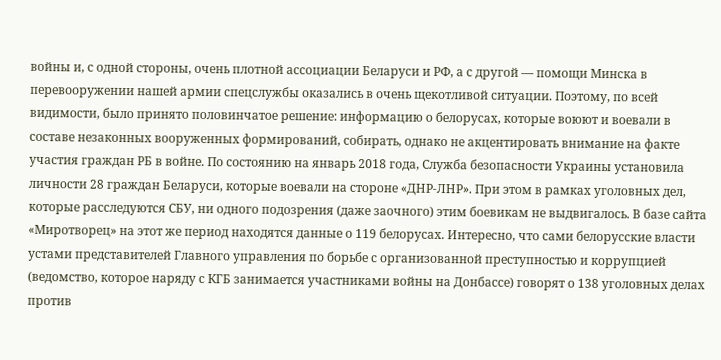войны и, с одной стороны, очень плотной ассоциации Беларуси и РФ, а с другой — помощи Минска в перевооружении нашей армии спецслужбы оказались в очень щекотливой ситуации. Поэтому, по всей видимости, было принято половинчатое решение: информацию о белорусах, которые воюют и воевали в составе незаконных вооруженных формирований, собирать, однако не акцентировать внимание на факте участия граждан РБ в войне. По состоянию на январь 2018 года, Служба безопасности Украины установила личности 28 граждан Беларуси, которые воевали на стороне «ДНР-ЛНР». При этом в рамках уголовных дел, которые расследуются СБУ, ни одного подозрения (даже заочного) этим боевикам не выдвигалось. В базе сайта «Миротворец» на этот же период находятся данные о 119 белорусах. Интересно, что сами белорусские власти устами представителей Главного управления по борьбе с организованной преступностью и коррупцией (ведомство, которое наряду с КГБ занимается участниками войны на Донбассе) говорят о 138 уголовных делах против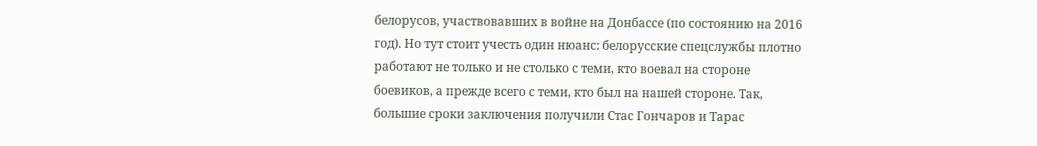белорусов, участвовавших в войне на Донбассе (по состоянию на 2016 год). Но тут стоит учесть один нюанс: белорусские спецслужбы плотно работают не только и не столько с теми, кто воевал на стороне боевиков, а прежде всего с теми, кто был на нашей стороне. Так, большие сроки заключения получили Стас Гончаров и Тарас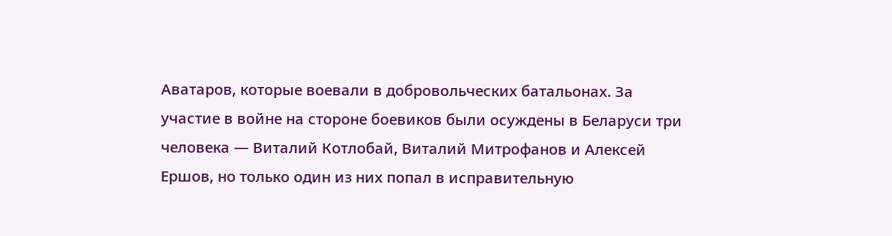Аватаров, которые воевали в добровольческих батальонах. За участие в войне на стороне боевиков были осуждены в Беларуси три человека — Виталий Котлобай, Виталий Митрофанов и Алексей Ершов, но только один из них попал в исправительную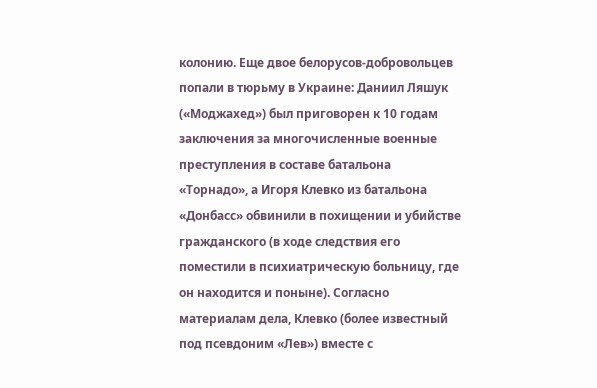колонию. Еще двое белорусов-добровольцев попали в тюрьму в Украине: Даниил Ляшук («Моджахед») был приговорен к 10 годам заключения за многочисленные военные преступления в составе батальона «Торнадо», а Игоря Клевко из батальона «Донбасс» обвинили в похищении и убийстве гражданского (в ходе следствия его поместили в психиатрическую больницу, где он находится и поныне). Согласно материалам дела, Клевко (более известный под псевдоним «Лев») вместе с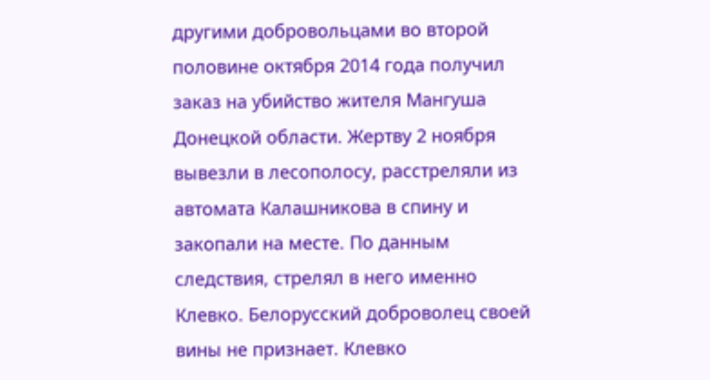другими добровольцами во второй половине октября 2014 года получил заказ на убийство жителя Мангуша Донецкой области. Жертву 2 ноября вывезли в лесополосу, расстреляли из автомата Калашникова в спину и закопали на месте. По данным следствия, стрелял в него именно Клевко. Белорусский доброволец своей вины не признает. Клевко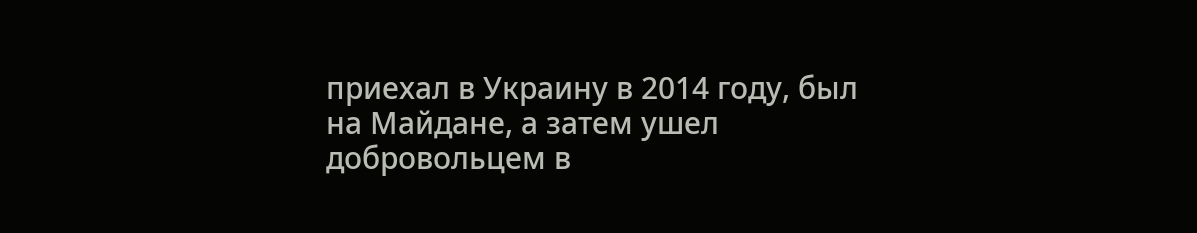приехал в Украину в 2014 году, был на Майдане, а затем ушел добровольцем в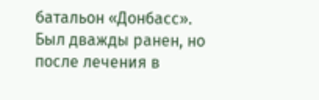батальон «Донбасс». Был дважды ранен, но после лечения в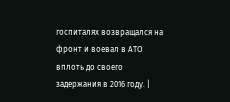госпиталях возвращался на фронт и воевал в АТО вплоть до своего задержания в 2016 году. |